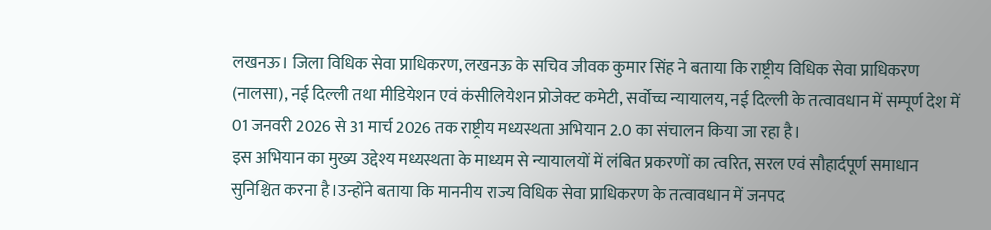लखनऊ। जिला विधिक सेवा प्राधिकरण, लखनऊ के सचिव जीवक कुमार सिंह ने बताया कि राष्ट्रीय विधिक सेवा प्राधिकरण (नालसा), नई दिल्ली तथा मीडियेशन एवं कंसीलियेशन प्रोजेक्ट कमेटी, सर्वोच्च न्यायालय, नई दिल्ली के तत्वावधान में सम्पूर्ण देश में 01 जनवरी 2026 से 31 मार्च 2026 तक राष्ट्रीय मध्यस्थता अभियान 2.0 का संचालन किया जा रहा है।
इस अभियान का मुख्य उद्देश्य मध्यस्थता के माध्यम से न्यायालयों में लंबित प्रकरणों का त्वरित, सरल एवं सौहार्दपूर्ण समाधान सुनिश्चित करना है।उन्होंने बताया कि माननीय राज्य विधिक सेवा प्राधिकरण के तत्वावधान में जनपद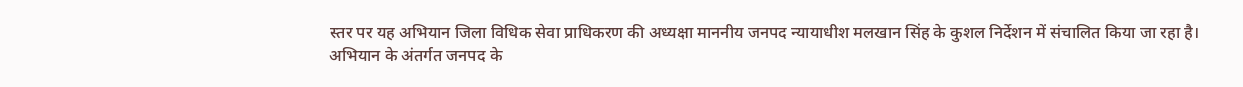स्तर पर यह अभियान जिला विधिक सेवा प्राधिकरण की अध्यक्षा माननीय जनपद न्यायाधीश मलखान सिंह के कुशल निर्देशन में संचालित किया जा रहा है।
अभियान के अंतर्गत जनपद के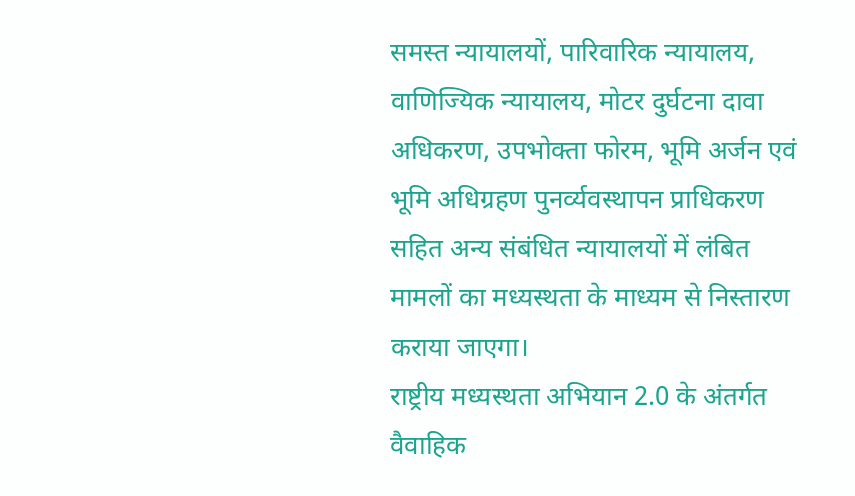समस्त न्यायालयों, पारिवारिक न्यायालय, वाणिज्यिक न्यायालय, मोटर दुर्घटना दावा अधिकरण, उपभोक्ता फोरम, भूमि अर्जन एवं भूमि अधिग्रहण पुनर्व्यवस्थापन प्राधिकरण सहित अन्य संबंधित न्यायालयों में लंबित मामलों का मध्यस्थता के माध्यम से निस्तारण कराया जाएगा।
राष्ट्रीय मध्यस्थता अभियान 2.0 के अंतर्गत वैवाहिक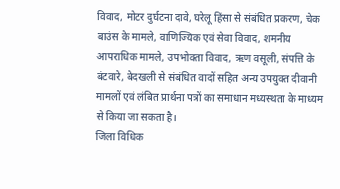विवाद, मोटर दुर्घटना दावे, घरेलू हिंसा से संबंधित प्रकरण, चेक बाउंस के मामले, वाणिज्यिक एवं सेवा विवाद, शमनीय आपराधिक मामले, उपभोक्ता विवाद, ऋण वसूली, संपत्ति के बंटवारे, बेदखली से संबंधित वादों सहित अन्य उपयुक्त दीवानी मामलों एवं लंबित प्रार्थना पत्रों का समाधान मध्यस्थता के माध्यम से किया जा सकता है।
जिला विधिक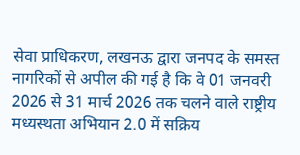सेवा प्राधिकरण, लखनऊ द्वारा जनपद के समस्त नागरिकों से अपील की गई है कि वे 01 जनवरी 2026 से 31 मार्च 2026 तक चलने वाले राष्ट्रीय मध्यस्थता अभियान 2.0 में सक्रिय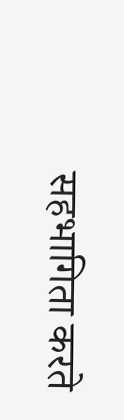सहभागिता करते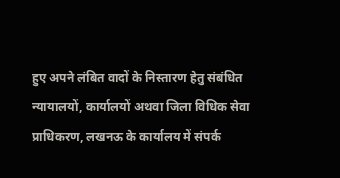हुए अपने लंबित वादों के निस्तारण हेतु संबंधित न्यायालयों, कार्यालयों अथवा जिला विधिक सेवा प्राधिकरण, लखनऊ के कार्यालय में संपर्क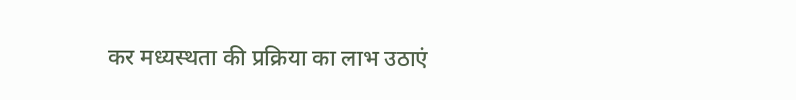कर मध्यस्थता की प्रक्रिया का लाभ उठाएं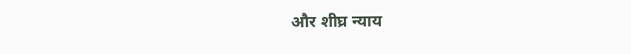और शीघ्र न्याय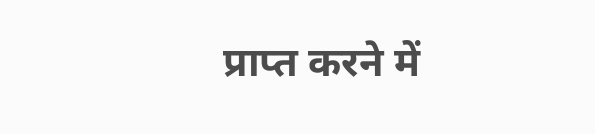प्राप्त करने में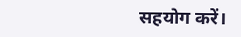सहयोग करें।